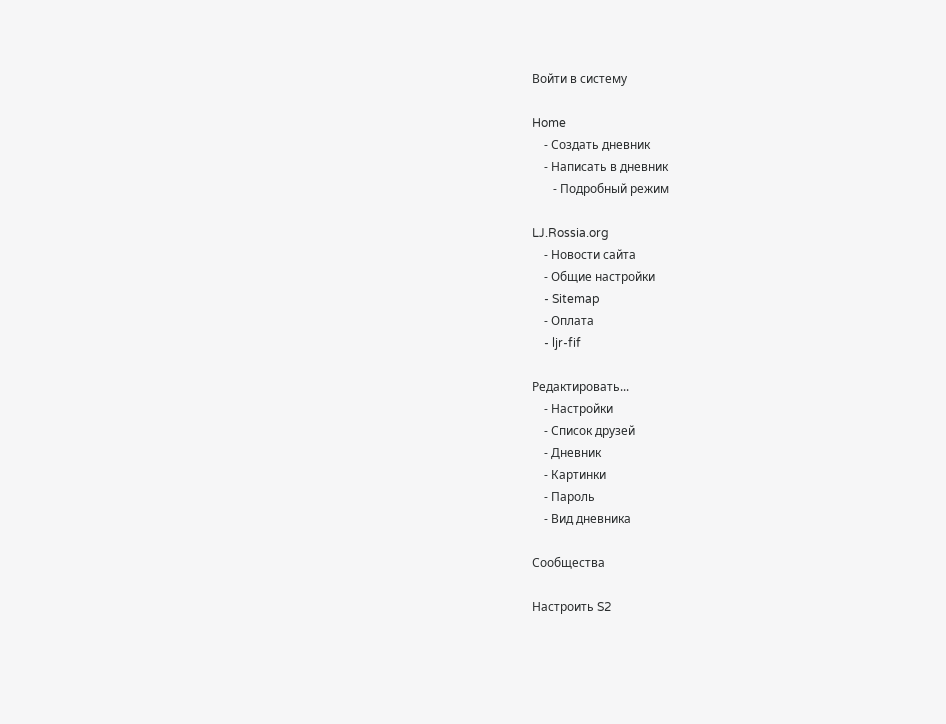Войти в систему

Home
    - Создать дневник
    - Написать в дневник
       - Подробный режим

LJ.Rossia.org
    - Новости сайта
    - Общие настройки
    - Sitemap
    - Оплата
    - ljr-fif

Редактировать...
    - Настройки
    - Список друзей
    - Дневник
    - Картинки
    - Пароль
    - Вид дневника

Сообщества

Настроить S2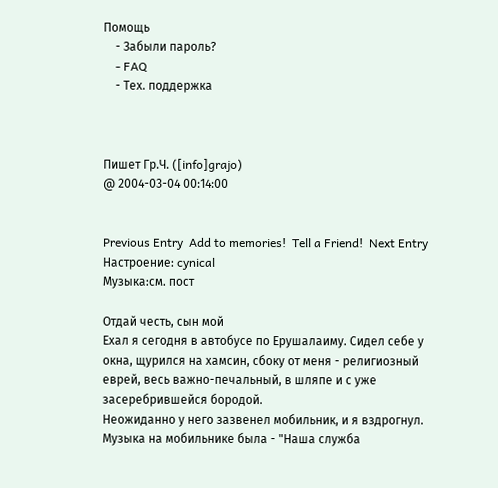Помощь
    - Забыли пароль?
    - FAQ
    - Тех. поддержка



Пишет Гр.Ч. ([info]grajo)
@ 2004-03-04 00:14:00


Previous Entry  Add to memories!  Tell a Friend!  Next Entry
Настроение: cynical
Музыка:см. пост

Отдай честь, сын мой
Ехал я сегодня в автобусе по Ерушалаиму. Сидел себе у окна, щурился на хамсин, сбоку от меня - религиозный еврей, весь важно-печальный, в шляпе и с уже засеребрившейся бородой.
Неожиданно у него зазвенел мобильник, и я вздрогнул. Музыка на мобильнике была - "Наша служба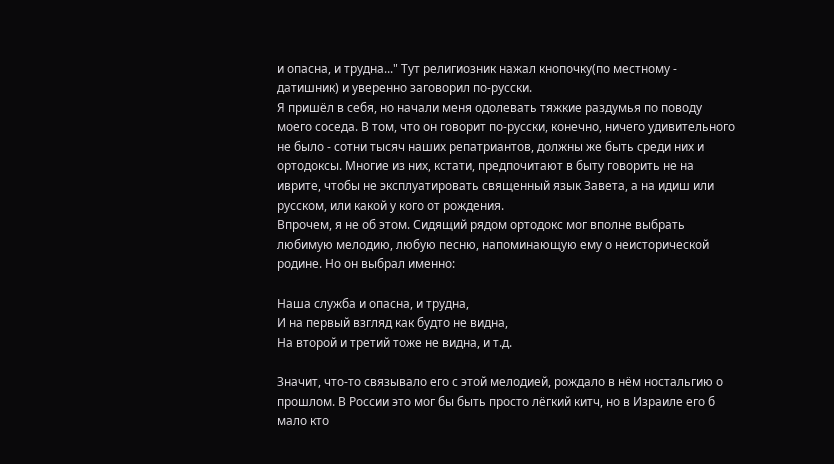и опасна, и трудна..." Тут религиозник нажал кнопочку(по местному - датишник) и уверенно заговорил по-русски.
Я пришёл в себя, но начали меня одолевать тяжкие раздумья по поводу моего соседа. В том, что он говорит по-русски, конечно, ничего удивительного не было - сотни тысяч наших репатриантов, должны же быть среди них и ортодоксы. Многие из них, кстати, предпочитают в быту говорить не на иврите, чтобы не эксплуатировать священный язык Завета, а на идиш или русском, или какой у кого от рождения.
Впрочем, я не об этом. Сидящий рядом ортодокс мог вполне выбрать любимую мелодию, любую песню, напоминающую ему о неисторической родине. Но он выбрал именно:

Наша служба и опасна, и трудна,
И на первый взгляд как будто не видна,
На второй и третий тоже не видна, и т.д.

Значит, что-то связывало его с этой мелодией, рождало в нём ностальгию о прошлом. В России это мог бы быть просто лёгкий китч, но в Израиле его б мало кто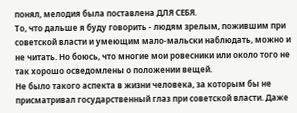понял, мелодия была поставлена ДЛЯ СЕБЯ.
То, что дальше я буду говорить - людям зрелым, пожившим при советской власти и умеющим мало-мальски наблюдать, можно и не читать. Но боюсь, что многие мои ровесники или около того не так хорошо осведомлены о положении вещей.
Не было такого аспекта в жизни человека, за которым бы не присматривал государственный глаз при советской власти. Даже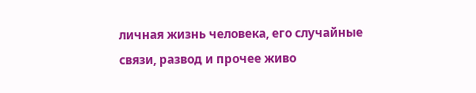личная жизнь человека, его случайные связи, развод и прочее живо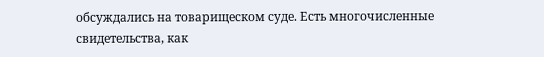обсуждались на товарищеском суде. Есть многочисленные свидетельства, как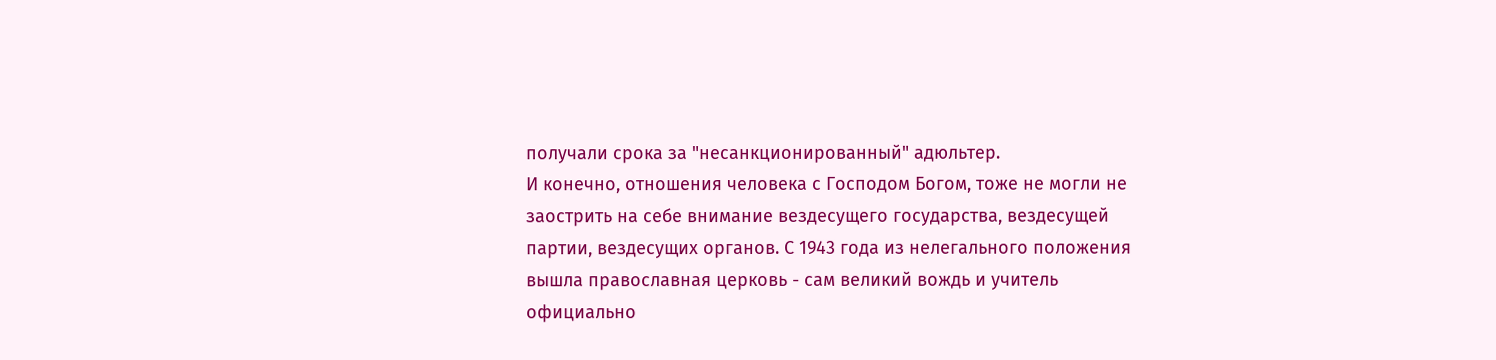получали срока за "несанкционированный" адюльтер.
И конечно, отношения человека с Господом Богом, тоже не могли не заострить на себе внимание вездесущего государства, вездесущей партии, вездесущих органов. С 1943 года из нелегального положения вышла православная церковь - сам великий вождь и учитель официально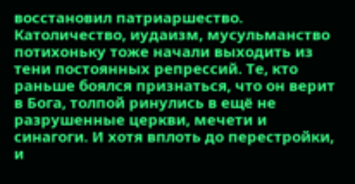восстановил патриаршество. Католичество, иудаизм, мусульманство потихоньку тоже начали выходить из тени постоянных репрессий. Те, кто раньше боялся признаться, что он верит в Бога, толпой ринулись в ещё не разрушенные церкви, мечети и синагоги. И хотя вплоть до перестройки, и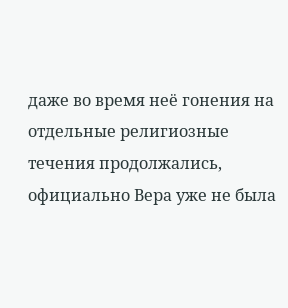даже во время неё гонения на отдельные религиозные течения продолжались, официально Вера уже не была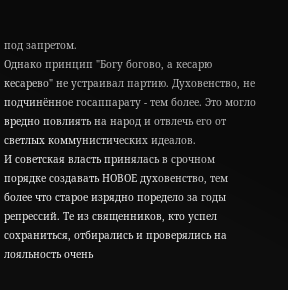под запретом.
Однако принцип "Богу богово, а кесарю кесарево" не устраивал партию. Духовенство, не подчинённое госаппарату - тем более. Это могло вредно повлиять на народ и отвлечь его от светлых коммунистических идеалов.
И советская власть принялась в срочном порядке создавать НОВОЕ духовенство, тем более что старое изрядно поредело за годы репрессий. Те из священников, кто успел сохраниться, отбирались и проверялись на лояльность очень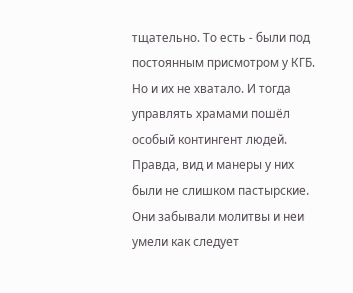тщательно. То есть - были под постоянным присмотром у КГБ. Но и их не хватало. И тогда управлять храмами пошёл особый контингент людей. Правда, вид и манеры у них были не слишком пастырские. Они забывали молитвы и неи умели как следует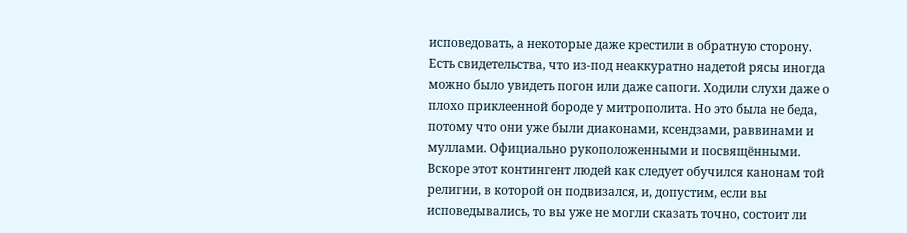исповедовать, а некоторые даже крестили в обратную сторону. Есть свидетельства, что из-под неаккуратно надетой рясы иногда можно было увидеть погон или даже сапоги. Ходили слухи даже о плохо приклеенной бороде у митрополита. Но это была не беда, потому что они уже были диаконами, ксендзами, раввинами и муллами. Официально рукоположенными и посвящёнными.
Вскоре этот контингент людей как следует обучился канонам той религии, в которой он подвизался, и, допустим, если вы исповедывались, то вы уже не могли сказать точно, состоит ли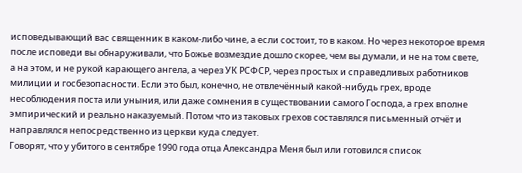исповедывающий вас священник в каком-либо чине, а если состоит, то в каком. Но через некоторое время после исповеди вы обнаруживали, что Божье возмездие дошло скорее, чем вы думали, и не на том свете, а на этом, и не рукой карающего ангела, а через УК РСФСР, через простых и справедливых работников милиции и госбезопасности. Если это был, конечно, не отвлечённый какой-нибудь грех, вроде несоблюдения поста или уныния, или даже сомнения в существовании самого Господа, а грех вполне эмпирический и реально наказуемый. Потом что из таковых грехов составлялся письменный отчёт и направлялся непосредственно из церкви куда следует.
Говорят, что у убитого в сентябре 1990 года отца Александра Меня был или готовился список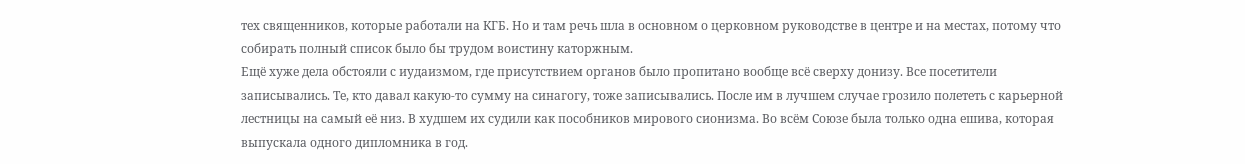тех священников, которые работали на КГБ. Но и там речь шла в основном о церковном руководстве в центре и на местах, потому что собирать полный список было бы трудом воистину каторжным.
Ещё хуже дела обстояли с иудаизмом, где присутствием органов было пропитано вообще всё сверху донизу. Все посетители записывались. Те, кто давал какую-то сумму на синагогу, тоже записывались. После им в лучшем случае грозило полететь с карьерной лестницы на самый её низ. В худшем их судили как пособников мирового сионизма. Во всём Союзе была только одна ешива, которая выпускала одного дипломника в год.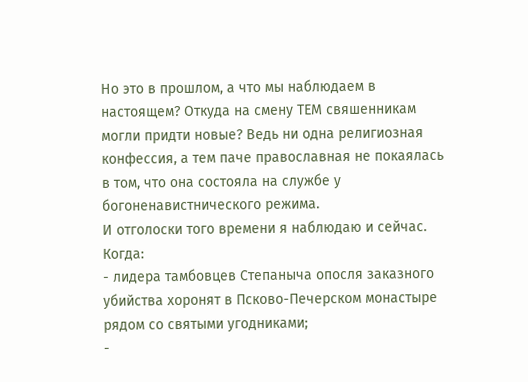Но это в прошлом, а что мы наблюдаем в настоящем? Откуда на смену ТЕМ свяшенникам могли придти новые? Ведь ни одна религиозная конфессия, а тем паче православная не покаялась в том, что она состояла на службе у богоненавистнического режима.
И отголоски того времени я наблюдаю и сейчас.
Когда:
- лидера тамбовцев Степаныча опосля заказного убийства хоронят в Псково-Печерском монастыре рядом со святыми угодниками;
-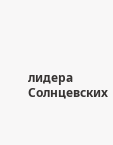лидера Солнцевских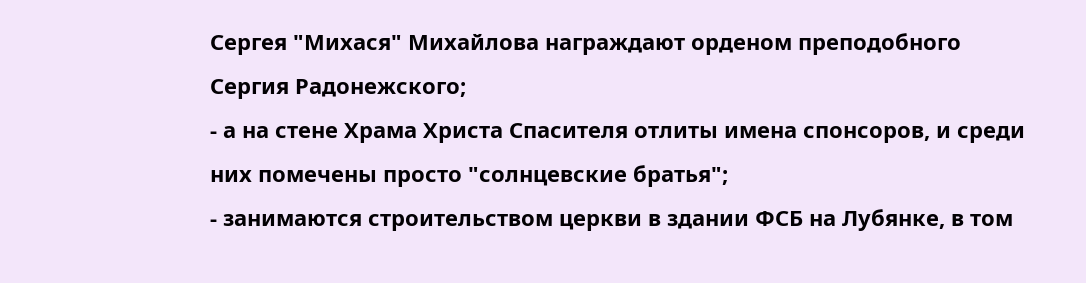Сергея "Михася" Михайлова награждают орденом преподобного Сергия Радонежского;
- а на стене Храма Христа Спасителя отлиты имена спонсоров, и среди них помечены просто "солнцевские братья";
- занимаются строительством церкви в здании ФСБ на Лубянке, в том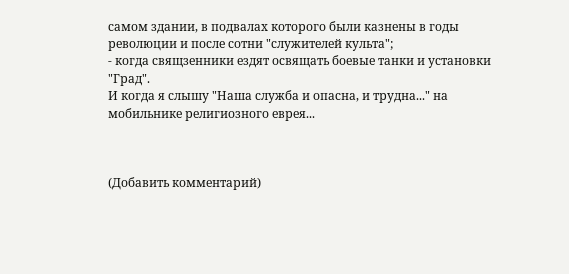самом здании, в подвалах которого были казнены в годы революции и после сотни "служителей культа";
- когда свящзенники ездят освящать боевые танки и установки "Град".
И когда я слышу "Наша служба и опасна, и трудна..." на мобильнике религиозного еврея...



(Добавить комментарий)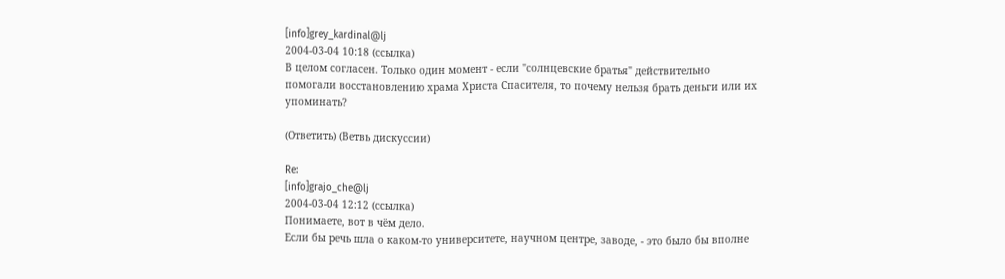[info]grey_kardinal@lj
2004-03-04 10:18 (ссылка)
В целом согласен. Только один момент - если "солнцевские братья" действительно помогали восстановлению храма Христа Спасителя, то почему нельзя брать деньги или их упоминать?

(Ответить) (Ветвь дискуссии)

Re:
[info]grajo_che@lj
2004-03-04 12:12 (ссылка)
Понимаете, вот в чём дело.
Если бы речь шла о каком-то университете, научном центре, заводе, - это было бы вполне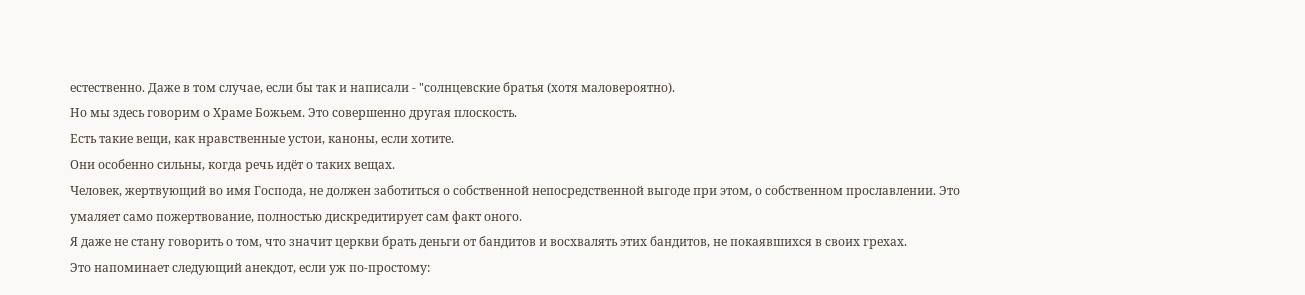естественно. Даже в том случае, если бы так и написали - "солнцевские братья (хотя маловероятно).
Но мы здесь говорим о Храме Божьем. Это совершенно другая плоскость.
Есть такие вещи, как нравственные устои, каноны, если хотите.
Они особенно сильны, когда речь идёт о таких вещах.
Человек, жертвующий во имя Господа, не должен заботиться о собственной непосредственной выгоде при этом, о собственном прославлении. Это умаляет само пожертвование, полностью дискредитирует сам факт оного.
Я даже не стану говорить о том, что значит церкви брать деньги от бандитов и восхвалять этих бандитов, не покаявшихся в своих грехах.
Это напоминает следующий анекдот, если уж по-простому: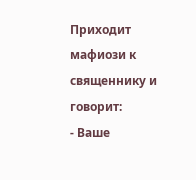Приходит мафиози к священнику и говорит:
- Ваше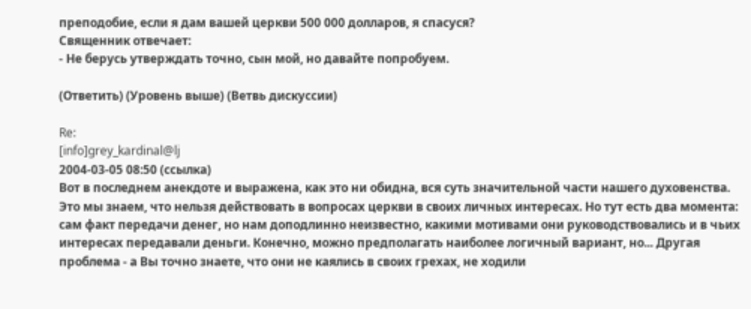преподобие, если я дам вашей церкви 500 000 долларов, я спасуся?
Священник отвечает:
- Не берусь утверждать точно, сын мой, но давайте попробуем.

(Ответить) (Уровень выше) (Ветвь дискуссии)

Re:
[info]grey_kardinal@lj
2004-03-05 08:50 (ссылка)
Вот в последнем анекдоте и выражена, как это ни обидна, вся суть значительной части нашего духовенства. Это мы знаем, что нельзя действовать в вопросах церкви в своих личных интересах. Но тут есть два момента: сам факт передачи денег, но нам доподлинно неизвестно, какими мотивами они руководствовались и в чьих интересах передавали деньги. Конечно, можно предполагать наиболее логичный вариант, но... Другая проблема - а Вы точно знаете, что они не каялись в своих грехах, не ходили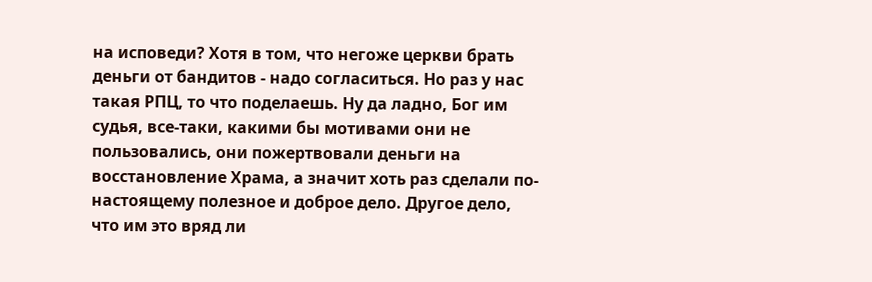на исповеди? Хотя в том, что негоже церкви брать деньги от бандитов - надо согласиться. Но раз у нас такая РПЦ, то что поделаешь. Ну да ладно, Бог им судья, все-таки, какими бы мотивами они не пользовались, они пожертвовали деньги на восстановление Храма, а значит хоть раз сделали по-настоящему полезное и доброе дело. Другое дело, что им это вряд ли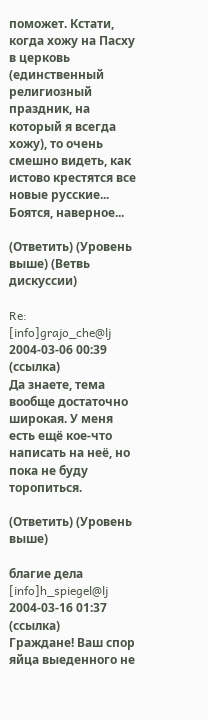поможет. Кстати, когда хожу на Пасху в церковь (единственный религиозный праздник, на который я всегда хожу), то очень смешно видеть, как истово крестятся все новые русские... Боятся, наверное...

(Ответить) (Уровень выше) (Ветвь дискуссии)

Re:
[info]grajo_che@lj
2004-03-06 00:39 (ссылка)
Да знаете, тема вообще достаточно широкая. У меня есть ещё кое-что написать на неё, но пока не буду торопиться.

(Ответить) (Уровень выше)

благие дела
[info]h_spiegel@lj
2004-03-16 01:37 (ссылка)
Граждане! Ваш спор яйца выеденного не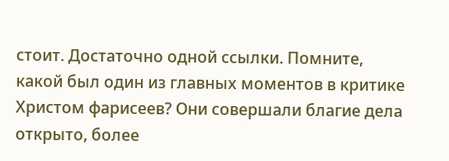стоит. Достаточно одной ссылки. Помните, какой был один из главных моментов в критике Христом фарисеев? Они совершали благие дела открыто, более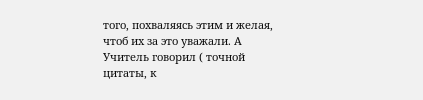того, похваляясь этим и желая, чтоб их за это уважали. А Учитель говорил ( точной цитаты, к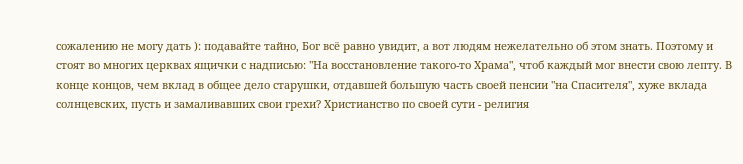сожалению не могу дать ): подавайте тайно, Бог всё равно увидит, а вот людям нежелательно об этом знать. Поэтому и стоят во многих церквах ящички с надписью: "На восстановление такого-то Храма", чтоб каждый мог внести свою лепту. В конце концов, чем вклад в общее дело старушки, отдавшей большую часть своей пенсии "на Спасителя", хуже вклада солнцевских, пусть и замаливавших свои грехи? Христианство по своей сути - религия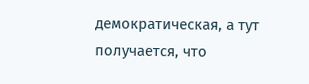демократическая, а тут получается, что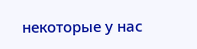некоторые у нас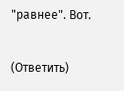"равнее". Вот.

(Ответить)